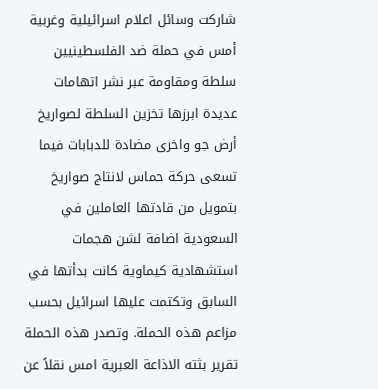شاركت وسائل اعلام اسرائيلية وغربية أمس في حملة ضد الفلسطينيين سلطة ومقاومة عبر نشر اتهامات عديدة ابرزها تخزين السلطة لصواريخ أرض جو واخرى مضادة للدبابات فيما تسعى حركة حماس لانتاج صواريخ بتمويل من قادتها العاملين في السعودية اضافة لشن هجمات استشهادية كيماوية كانت بدأتها في السابق وتكتمت عليها اسرائيل بحسب مزاعم هذه الحملة. وتصدر هذه الحملة تقرير بثته الاذاعة العبرية امس نقلاً عن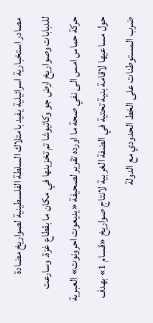مصادر استخبارية اسرائيلية يفيد بامتلاك السلطة الفلسطينية لصواريخ مضادة للدبابات وصواريخ ارض جو وكاتيوشا تم تخزينها في مكان ما بقطاع غزة. وسارعت حركة حماس امس الى نفي صحة ما اورده تقرير لصحيفة «يديعوت احرونوت» العبرية حول مساعيها لاقامة بنية تحتية في الضفة الغربية لانتاج صواريخ «قسام 1» بهدف ضرب المستوطنات على الخط الحدودي مع الدولة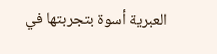العبرية أسوة بتجربتها في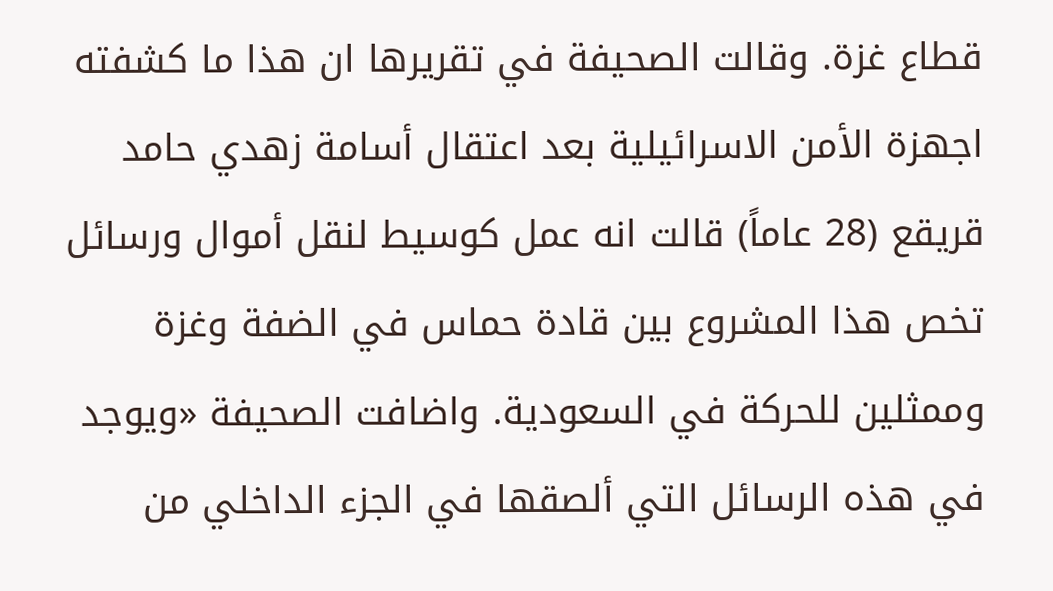قطاع غزة. وقالت الصحيفة في تقريرها ان هذا ما كشفته اجهزة الأمن الاسرائيلية بعد اعتقال أسامة زهدي حامد قريقع (28 عاماً) قالت انه عمل كوسيط لنقل أموال ورسائل تخص هذا المشروع بين قادة حماس في الضفة وغزة وممثلين للحركة في السعودية. واضافت الصحيفة «ويوجد في هذه الرسائل التي ألصقها في الجزء الداخلي من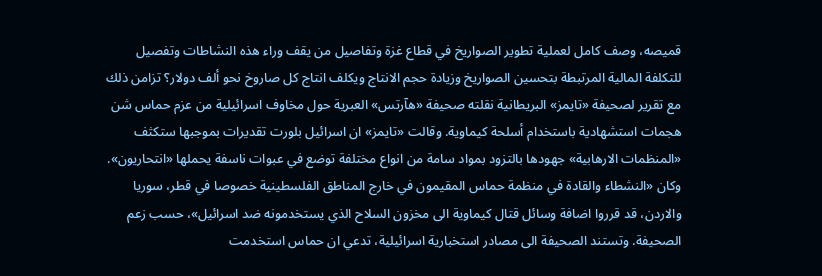قميصه، وصف كامل لعملية تطوير الصواريخ في قطاع غزة وتفاصيل من يقف وراء هذه النشاطات وتفصيل للتكلفة المالية المرتبطة بتحسين الصواريخ وزيادة حجم الانتاج ويكلف انتاج كل صاروخ نحو ألف دولار؟ تزامن ذلك مع تقرير لصحيفة «تايمز» البريطانية نقلته صحيفة «هآرتس» العبرية حول مخاوف اسرائيلية من عزم حماس شن هجمات استشهادية باستخدام أسلحة كيماوية. وقالت «تايمز» ان اسرائيل بلورت تقديرات بموجبها ستكثف «المنظمات الارهابية» جهودها بالتزود بمواد سامة من انواع مختلفة توضع في عبوات ناسفة يحملها «انتحاريون». وكان «النشطاء والقادة في منظمة حماس المقيمون في خارج المناطق الفلسطينية خصوصا في قطر، سوريا والاردن، قد قرروا اضافة وسائل قتال كيماوية الى مخزون السلاح الذي يستخدمونه ضد اسرائيل»، حسب زعم الصحيفة. وتستند الصحيفة الى مصادر استخبارية اسرائيلية، تدعي ان حماس استخدمت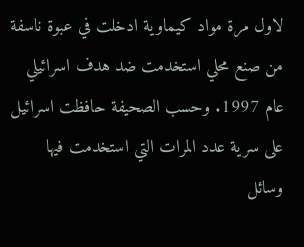لاول مرة مواد كيماوية ادخلت في عبوة ناسفة من صنع محلي استخدمت ضد هدف اسرائيلي عام 1997. وحسب الصحيفة حافظت اسرائيل على سرية عدد المرات التي استخدمت فيها وسائل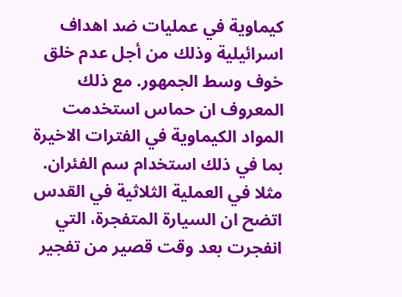كيماوية في عمليات ضد اهداف اسرائيلية وذلك من أجل عدم خلق خوف وسط الجمهور. مع ذلك المعروف ان حماس استخدمت المواد الكيماوية في الفترات الاخيرة بما في ذلك استخدام سم الفئران. مثلا في العملية الثلاثية في القدس اتضح ان السيارة المتفجرة، التي انفجرت بعد وقت قصير من تفجير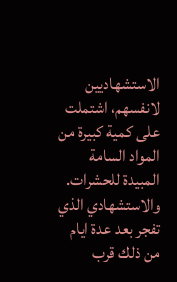الاستشهاديين لانفسهم، اشتملت على كمية كبيرة من المواد السامة المبيدة للحشرات. والاستشهادي الذي تفجر بعد عدة ايام من ذلك قرب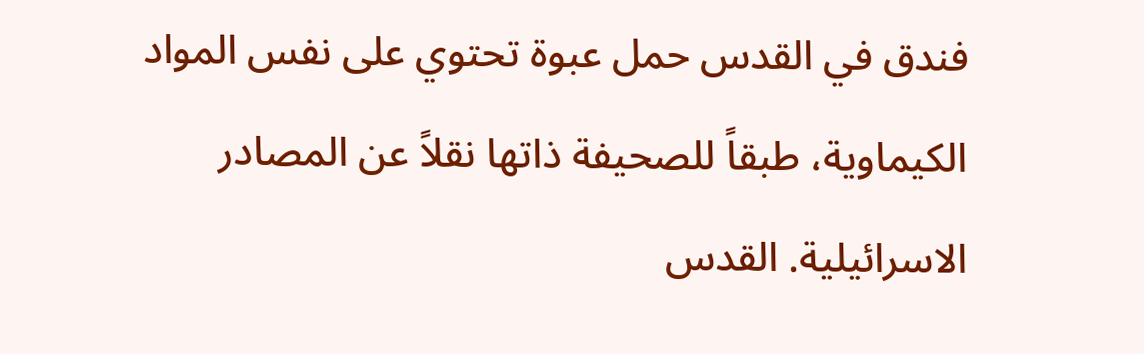فندق في القدس حمل عبوة تحتوي على نفس المواد الكيماوية، طبقاً للصحيفة ذاتها نقلاً عن المصادر الاسرائيلية. القدس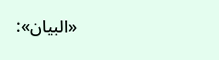«البيان»: